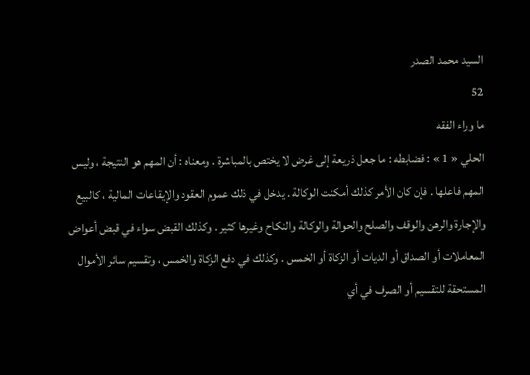السيد محمد الصدر
52
ما وراء الفقه
الحلي « 1 » : فضابطه : ما جعل ذريعة إلى غرض لا يختص بالمباشرة . ومعناه : أن المهم هو النتيجة ، وليس المهم فاعلها . فإن كان الأمر كذلك أمكنت الوكالة . يدخل في ذلك عموم العقود والإيقاعات المالية ، كالبيع والإجارة والرهن والوقف والصلح والحوالة والوكالة والنكاح وغيرها كثير . وكذلك القبض سواء في قبض أعواض المعاملات أو الصداق أو الديات أو الزكاة أو الخمس . وكذلك في دفع الزكاة والخمس ، وتقسيم سائر الأموال المستحقة للتقسيم أو الصرف في أي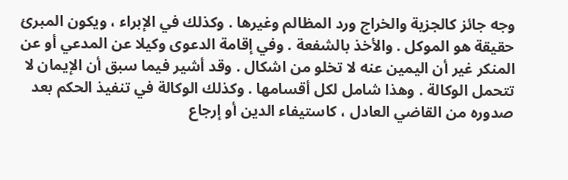وجه جائز كالجزية والخراج ورد المظالم وغيرها . وكذلك في الإبراء ، ويكون المبرئ حقيقة هو الموكل . والأخذ بالشفعة . وفي إقامة الدعوى وكيلا عن المدعي أو عن المنكر غير أن اليمين عنه لا تخلو من اشكال . وقد أشير فيما سبق أن الإيمان لا تتحمل الوكالة . وهذا شامل لكل أقسامها . وكذلك الوكالة في تنفيذ الحكم بعد صدوره من القاضي العادل ، كاستيفاء الدين أو إرجاع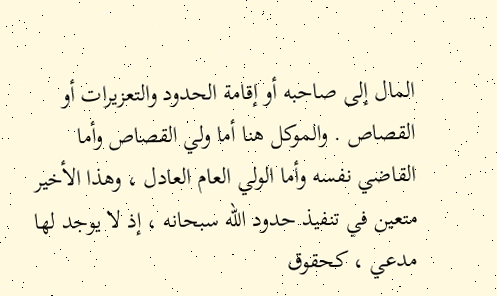المال إلى صاحبه أو إقامة الحدود والتعزيرات أو القصاص . والموكل هنا أما ولي القصاص وأما القاضي نفسه وأما الولي العام العادل ، وهذا الأخير متعين في تنفيذ حدود الله سبحانه ، إذ لا يوجد لها مدعي ، كحقوق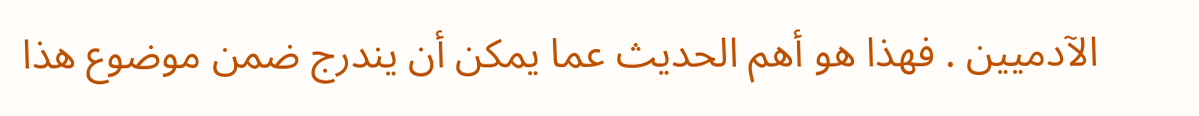الآدميين . فهذا هو أهم الحديث عما يمكن أن يندرج ضمن موضوع هذا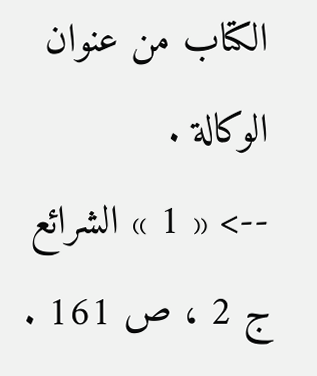الكتاب من عنوان الوكالة .
--> « 1 » الشرائع ج 2 ، ص 161 .